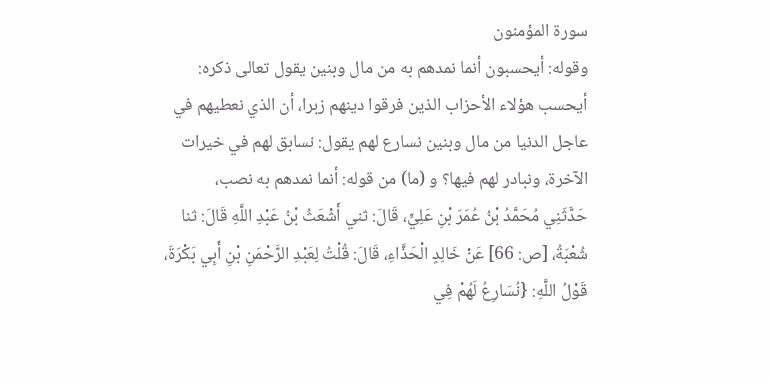سورة المؤمنون
وقوله: أيحسبون أنما نمدهم به من مال وبنين يقول تعالى ذكره: أيحسب هؤلاء الأحزاب الذين فرقوا دينهم زبرا، أن الذي نعطيهم في عاجل الدنيا من مال وبنين نسارع لهم يقول: نسابق لهم في خيرات الآخرة، ونبادر لهم فيها؟ و (ما) من قوله: أنما نمدهم به نصب،
حَدَّثَنِي مُحَمَّدُ بْنُ عُمَرَ بْنِ عَلِيٍّ، قَالَ: ثني أَشْعَثُ بْنُ عَبْدِ اللَّهِ قَالَ: ثنا شُعْبَةُ، [ص: 66] عَنْ خَالِدٍ الْحَذَّاءِ، قَالَ: قُلْتُ لِعَبْدِ الرَّحْمَنِ بْنِ أَبِي بَكْرَةَ، قَوْلُ اللَّهِ: {نُسَارِعُ لَهُمْ فِي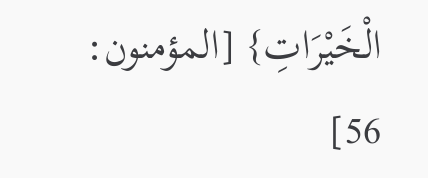الْخَيْرَاتِ} [المؤمنون: 56]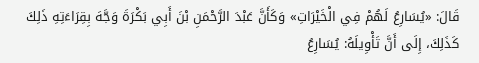قَالَ: «يُسَارِعُ لَهُمْ فِي الْخَيْرَاتِ» وَكَأَنَّ عَبْدَ الرَّحْمَنِ بْنَ أَبِي بَكْرَةَ وَجَّهَ بِقِرَاءَتِهِ ذَلِكَ كَذَلِكَ، إِلَى أَنَّ تَأْوِيلَهُ: يُسَارِعُ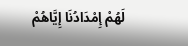لَهُمْ إِمْدَادُنَا إِيَّاهُمْ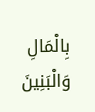بِالْمَالِ وَالْبَنِينَ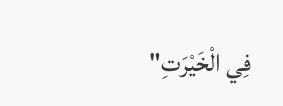فِي الْخَيْرَتِ"